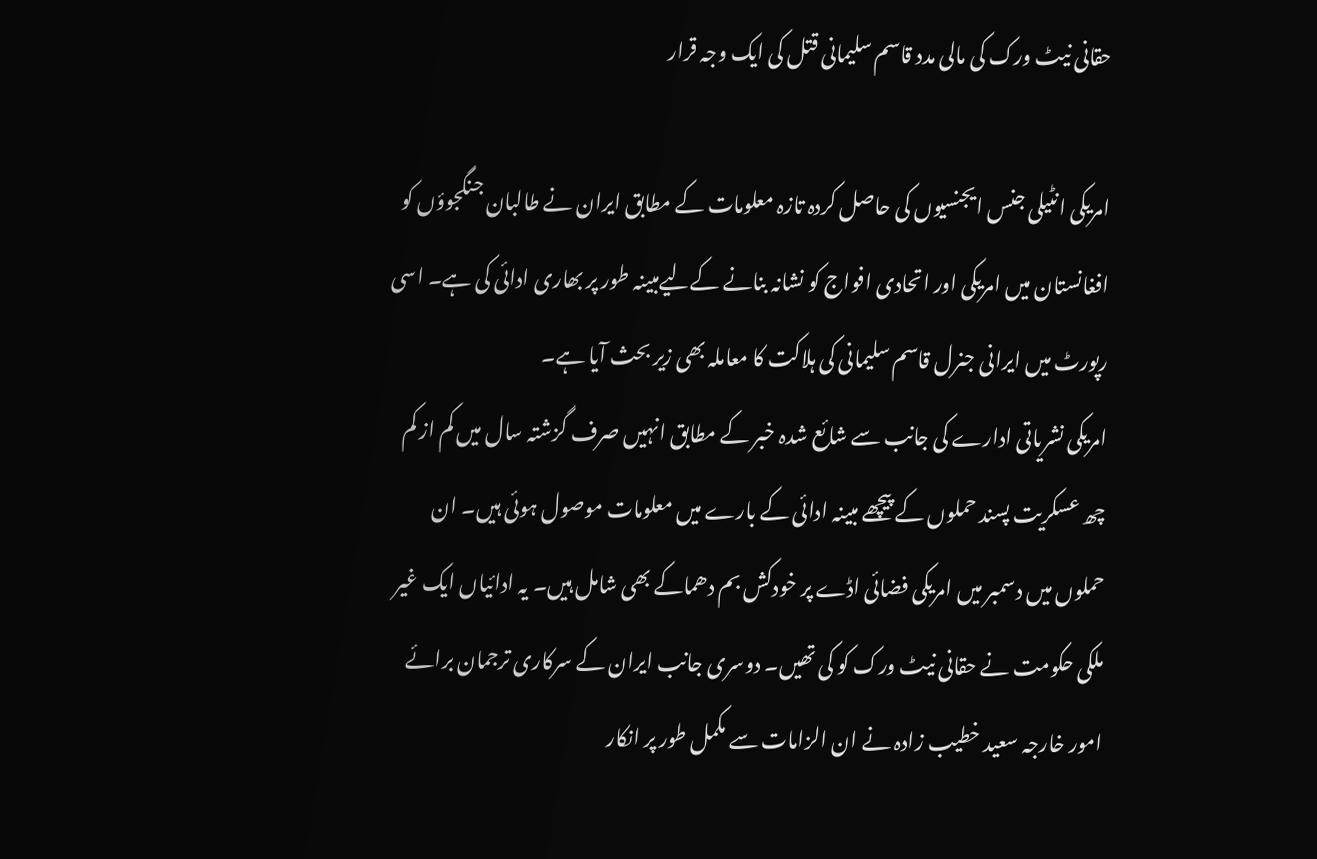حقانی نیٹ ورک کی مالی مدد قاسم سلیمانی قتل کی ایک وجہ قرار

امریکی انٹیلی جنس ایجنسیوں کی حاصل کردہ تازہ معلومات کے مطابق ایران نے طالبان جنگجوؤں کو افغانستان میں امریکی اور اتحادی افواج کو نشانہ بنانے کےلیےمبینہ طور پر بھاری ادائی کی ہے۔ اسی رپورٹ میں ایرانی جنرل قاسم سلیمانی کی ہلاکت کا معاملہ بھی زیر بحث آیا ہے۔
امریکی نشریاتی ادارے کی جانب سے شائع شدہ خبر کے مطابق انہیں صرف گزشتہ سال میں کم از کم چھ عسکریت پسند حملوں کے پیچھے مبینہ ادائی کے بارے میں معلومات موصول ہوئی ہیں۔ ان حملوں میں دسمبر میں امریکی فضائی اڈے پر خودکش بم دھماکے بھی شامل ہیں۔ یہ ادائیاں ایک غیر ملکی حکومت نے حقانی نیٹ ورک کو کی تھیں۔ دوسری جانب ایران کے سرکاری ترجمان برائے امور خارجہ سعید خطیب زادہ نے ان الزامات سے مکمل طور پر انکار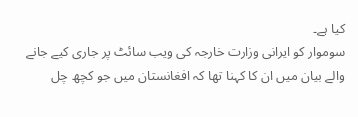کیا ہے۔
سوموار کو ایرانی وزارت خارجہ کی ویب سائٹ پر جاری کیے جانے والے بیان میں ان کا کہنا تھا کہ افغانستان میں جو کچھ چل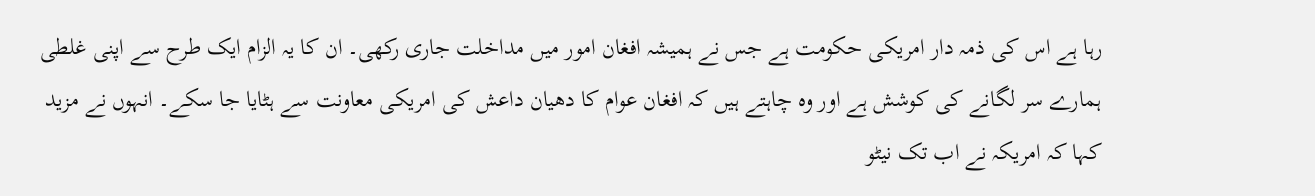رہا ہے اس کی ذمہ دار امریکی حکومت ہے جس نے ہمیشہ افغان امور میں مداخلت جاری رکھی۔ ان کا یہ الزام ایک طرح سے اپنی غلطی ہمارے سر لگانے کی کوشش ہے اور وہ چاہتے ہیں کہ افغان عوام کا دھیان داعش کی امریکی معاونت سے ہٹایا جا سکے۔ انہوں نے مزید کہا کہ امریکہ نے اب تک نیٹو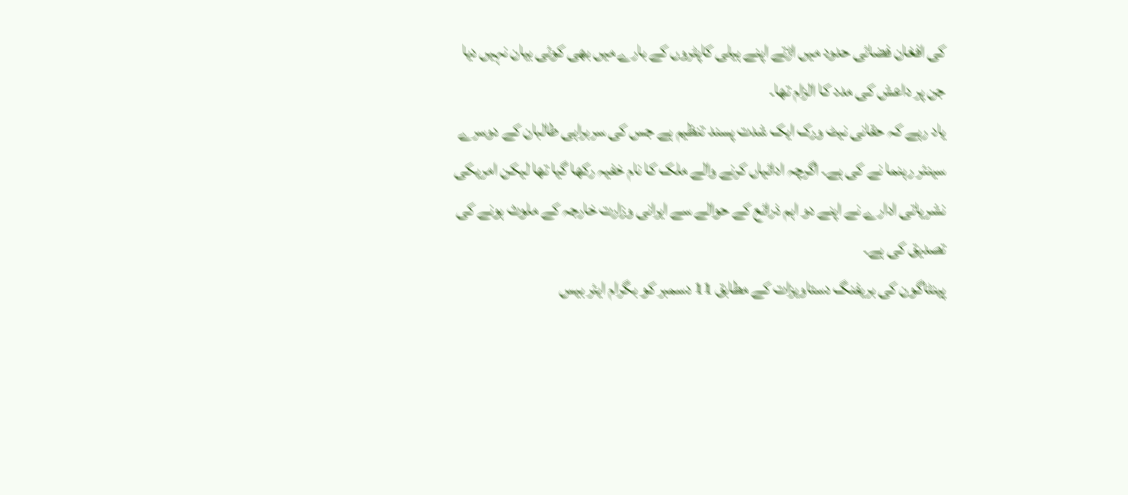کی افغان فضائی حدود میں اڑتے اپنے ہیلی کاپٹروں کے بارے میں بھی کوئی بیان نہیں دیا جن پر داعش کی مدد کا الزام تھا۔
یاد رہے کہ حقانی نیٹ ورک ایک شدت پسند تنظیم ہے جس کی سربراہی طالبان کے دوسرے سینئر رہنما نے کی ہے۔ اگرچہ ادائیاں کرنے والے ملک کا نام خفیہ رکھا گیا تھا لیکن امریکی نشریاتی ادارے نے اپنے دو اہم ذرائع کے حوالے سے ایرانی وزارت خارجہ کے ملوث ہونے کی تصدیق کی ہے۔
پینٹاگون کی بریفنگ دستاویزات کے مطابق 11 دسمبر کو بگرام ایئر بیس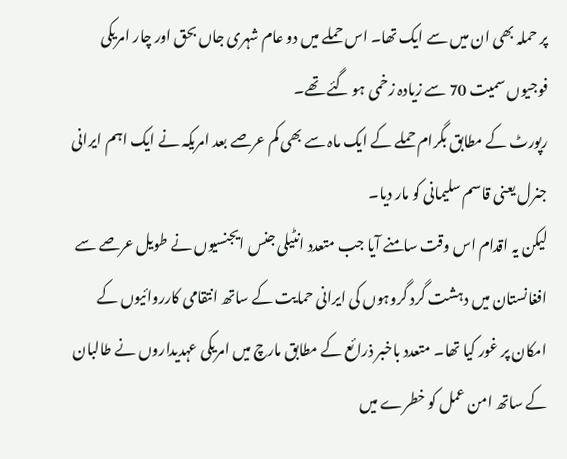پر حملہ بھی ان میں سے ایک تھا۔ اس حملے میں دو عام شہری جاں بحق اور چار امریکی فوجیوں سمیت 70 سے زیادہ زخمی ہو گئے تھے۔
رپورٹ کے مطابق بگرام حملے کے ایک ماہ سے بھی کم عرصے بعد امریکہ نے ایک اہم ایرانی جنرل یعنی قاسم سلیمانی کو مار دیا۔
لیکن یہ اقدام اس وقت سامنے آیا جب متعدد انٹیلی جنس ایجنسیوں نے طویل عرصے سے افغانستان میں دہشت گرد گروہوں کی ایرانی حمایت کے ساتھ انتقامی کارروائیوں کے امکان پر غور کیا تھا۔ متعدد باخبر ذرائع کے مطابق مارچ میں امریکی عہدیداروں نے طالبان کے ساتھ امن عمل کو خطرے میں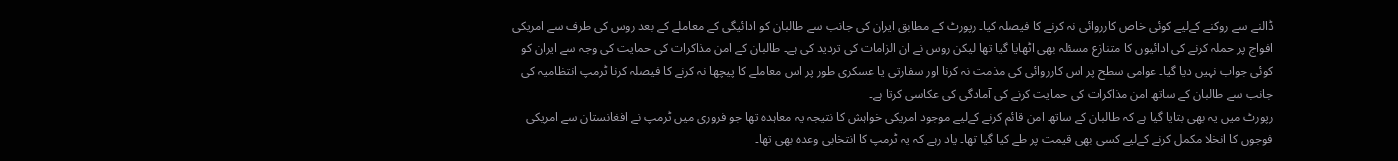ڈالنے سے روکنے کےلیے کوئی خاص کارروائی نہ کرنے کا فیصلہ کیا۔ رپورٹ کے مطابق ایران کی جانب سے طالبان کو ادائیگی کے معاملے کے بعد روس کی طرف سے امریکی افواج پر حملہ کرنے کی ادائیوں کا متنازع مسئلہ بھی اٹھایا گیا تھا لیکن روس نے ان الزامات کی تردید کی ہے۔ طالبان کے امن مذاکرات کی حمایت کی وجہ سے ایران کو کوئی جواب نہیں دیا گیا۔ عوامی سطح پر اس کارروائی کی مذمت نہ کرنا اور سفارتی یا عسکری طور پر اس معاملے کا پیچھا نہ کرنے کا فیصلہ کرنا ٹرمپ انتظامیہ کی جانب سے طالبان کے ساتھ امن مذاکرات کی حمایت کرنے کی آمادگی کی عکاسی کرتا ہے۔
رپورٹ میں یہ بھی بتایا گیا ہے کہ طالبان کے ساتھ امن قائم کرنے کےلیے موجود امریکی خواہش کا نتیجہ یہ معاہدہ تھا جو فروری میں ٹرمپ نے افغانستان سے امریکی فوجوں کا انخلا مکمل کرنے کےلیے کسی بھی قیمت پر طے کیا گیا تھا۔ یاد رہے کہ یہ ٹرمپ کا انتخابی وعدہ بھی تھا۔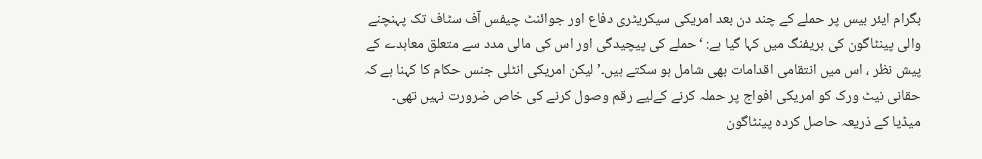بگرام ایئر بیس پر حملے کے چند دن بعد امریکی سیکریٹری دفاع اور جوائنٹ چیفس آف سٹاف تک پہنچنے والی پینٹاگون کی بریفنگ میں کہا گیا ہے: ‘حملے کی پیچیدگی اور اس کی مالی مدد سے متعلق معاہدے کے پیش نظر ، اس میں انتقامی اقدامات بھی شامل ہو سکتے ہیں۔’ لیکن امریکی انٹلی جنس حکام کا کہنا ہے کہ حقانی نیٹ ورک کو امریکی افواج پر حملہ کرنے کےلیے رقم وصول کرنے کی خاص ضرورت نہیں تھی۔ میڈیا کے ذریعہ حاصل کردہ پینٹاگون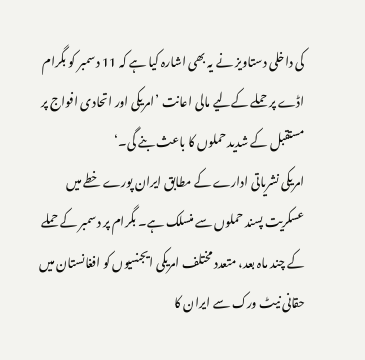کی داخلی دستاویز نے یہ بھی اشارہ کیا ہے کہ 11 دسمبر کو بگرام اڈے پر حملے کےلیے مالی اعانت ’امریکی اور اتحادی افواج پر مستقبل کے شدید حملوں کا باعث بنے گی۔‘
امریکی نشریاتی ادارے کے مطابق ایران پورے خطے میں عسکریت پسند حملوں سے منسلک ہے۔ بگرام پر دسمبر کے حملے کے چند ماہ بعد، متعدد مختلف امریکی ایجنسیوں کو افغانستان میں حقانی نیٹ ورک سے ایران کا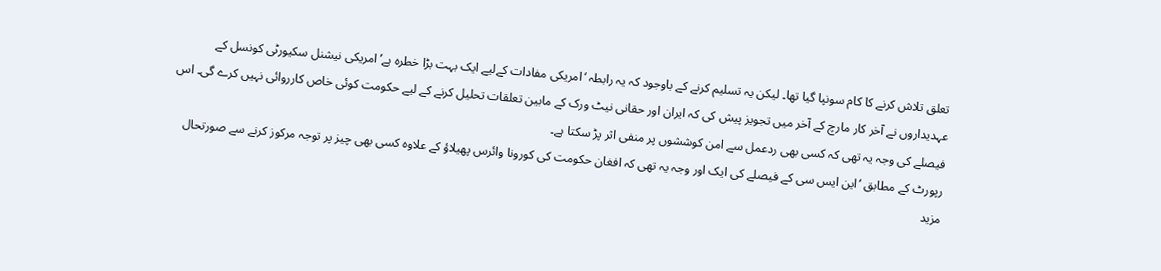تعلق تلاش کرنے کا کام سونپا گیا تھا۔ لیکن یہ تسلیم کرنے کے باوجود کہ یہ رابطہ ‘امریکی مفادات کےلیے ایک بہت بڑا خطرہ ہے’ امریکی نیشنل سکیورٹی کونسل کے عہدیداروں نے آخر کار مارچ کے آخر میں تجویز پیش کی کہ ایران اور حقانی نیٹ ورک کے مابین تعلقات تحلیل کرنے کے لیے حکومت کوئی خاص کارروائی نہیں کرے گی۔ اس فیصلے کی وجہ یہ تھی کہ کسی بھی ردعمل سے امن کوششوں پر منفی اثر پڑ سکتا ہے۔
رپورٹ کے مطابق ‘این ایس سی کے فیصلے کی ایک اور وجہ یہ تھی کہ افغان حکومت کی کورونا وائرس پھیلاؤ کے علاوہ کسی بھی چیز پر توجہ مرکوز کرنے سے صورتحال مزید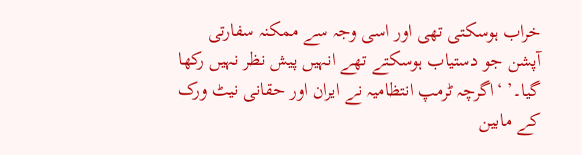خراب ہوسکتی تھی اور اسی وجہ سے ممکنہ سفارتی آپشن جو دستیاب ہوسکتے تھے انہیں پیش نظر نہیں رکھا گیا۔’ ‘اگرچہ ٹرمپ انتظامیہ نے ایران اور حقانی نیٹ ورک کے مابین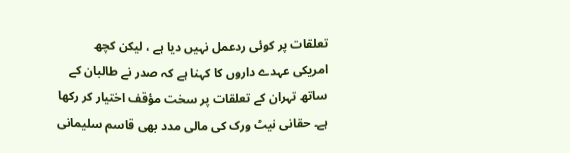تعلقات پر کوئی ردعمل نہیں دیا ہے ، لیکن کچھ امریکی عہدے داروں کا کہنا ہے کہ صدر نے طالبان کے ساتھ تہران کے تعلقات پر سخت مؤقف اختیار کر رکھا ہے۔ حقانی نیٹ ورک کی مالی مدد بھی قاسم سلیمانی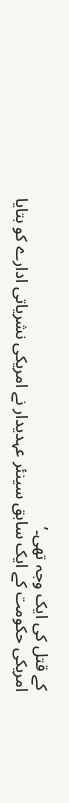کے قتل کی ایک وجہ تھی۔’
امریکی حکومت کے ایک سابق سینئر عہدیدار نے امریکی نشریاتی ادارے کو بتایا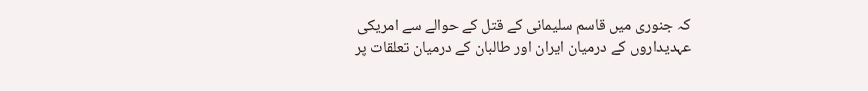کہ جنوری میں قاسم سلیمانی کے قتل کے حوالے سے امریکی عہدیداروں کے درمیان ایران اور طالبان کے درمیان تعلقات پر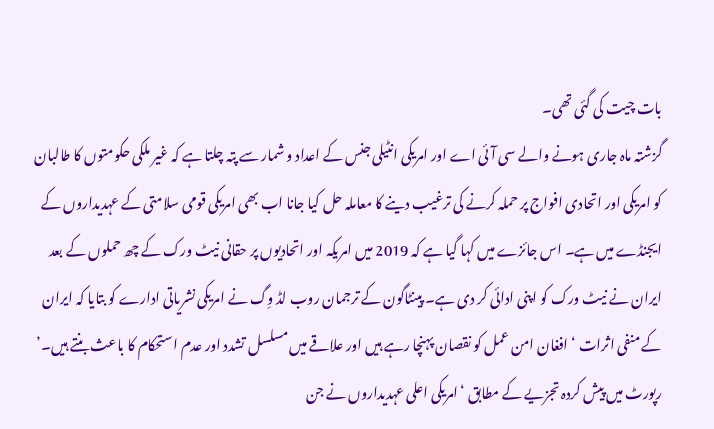بات چیت کی گئی تھی۔
گزشتہ ماہ جاری ہونے والے سی آئی اے اور امریکی انٹیلی جنس کے اعداد و شمار سے پتہ چلتا ہے کہ غیر ملکی حکومتوں کا طالبان کو امریکی اور اتحادی افواج پر حملہ کرنے کی ترغیب دینے کا معاملہ حل کیا جانا اب بھی امریکی قومی سلامتی کے عہدیداروں کے ایجنڈے میں ہے۔ اس جائزے میں کہا گیا ہے کہ 2019 میں امریکہ اور اتحادیوں پر حقانی نیٹ ورک کے چھ حملوں کے بعد ایران نے نیٹ ورک کو اپنی ادائی کر دی ہے۔ پینٹاگون کے ترجمان روب لڈ وِگ نے امریکی نشریاتی ادارے کو بتایا کہ ایران کے منفی اثرات ‘افغان امن عمل کو نقصان پہنچا رہے ہیں اور علاقے میں مسلسل تشدد اور عدم استحکام کا باعث بنتے ہیں۔’ رپورٹ میں پیش کردہ تجزیے کے مطابق ‘امریکی اعلی عہدیداروں نے جن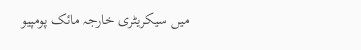میں سیکریٹری خارجہ مائک پومپیو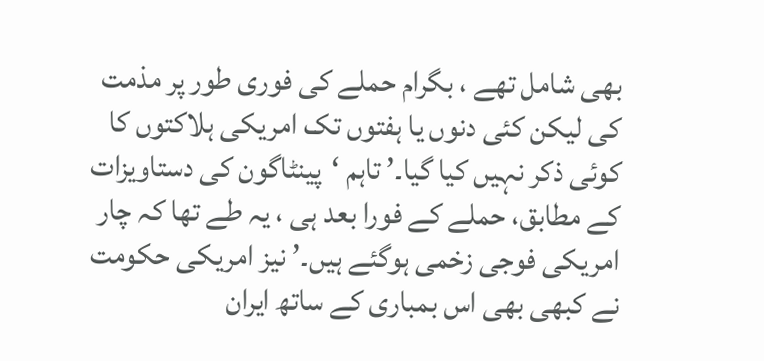بھی شامل تھے ، بگرام حملے کی فوری طور پر مذمت کی لیکن کئی دنوں یا ہفتوں تک امریکی ہلاکتوں کا کوئی ذکر نہیں کیا گیا۔’ تاہم ‘پینٹاگون کی دستاویزات کے مطابق، حملے کے فورا بعد ہی ، یہ طے تھا کہ چار امریکی فوجی زخمی ہوگئے ہیں۔’ نیز امریکی حکومت نے کبھی بھی اس بمباری کے ساتھ ایران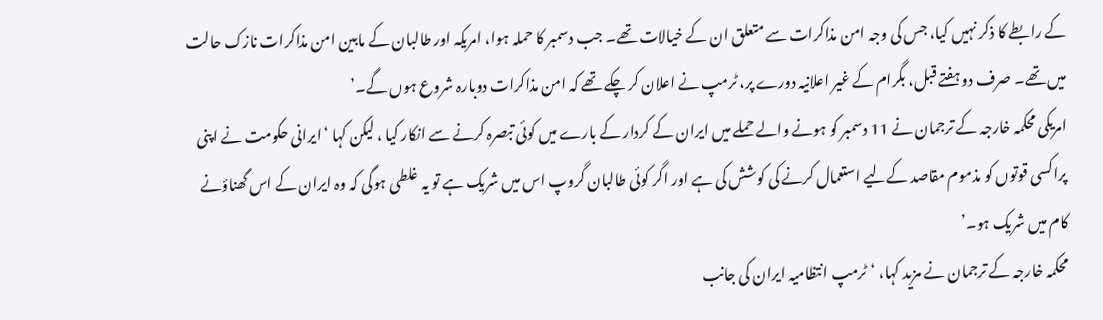کے رابطے کا ذکر نہیں کیا، جس کی وجہ امن مذاکرات سے متعلق ان کے خیالات تھے۔ جب دسمبر کا حملہ ہوا، امریکہ اور طالبان کے مابین امن مذاکرات نازک حالت میں تھے۔ صرف دو ہفتے قبل، بگرام کے غیر اعلانیہ دورے پر، ٹرمپ نے اعلان کر چکے تھے کہ امن مذاکرات دوبارہ شروع ہوں گے۔’
امریکی محکمہ خارجہ کے ترجمان نے 11 دسمبر کو ہونے والے حملے میں ایران کے کردار کے بارے میں کوئی تبصرہ کرنے سے انکار کیا ، لیکن کہا ‘ایرانی حکومت نے اپنی پراکسی قوتوں کو مذموم مقاصد کےلیے استعمال کرنے کی کوشش کی ہے اور اگر کوئی طالبان گروپ اس میں شریک ہے تو یہ غلطی ہوگی کہ وہ ایران کے اس گھناؤنے کام میں شریک ہو۔’
محکمہ خارجہ کے ترجمان نے مزید کہا، ‘ٹرمپ انتظامیہ ایران کی جانب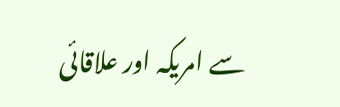سے امریکہ اور علاقائی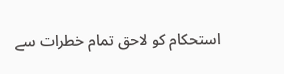استحکام کو لاحق تمام خطرات سے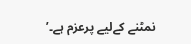نمٹنے کےلیے پرعزم ہے۔’